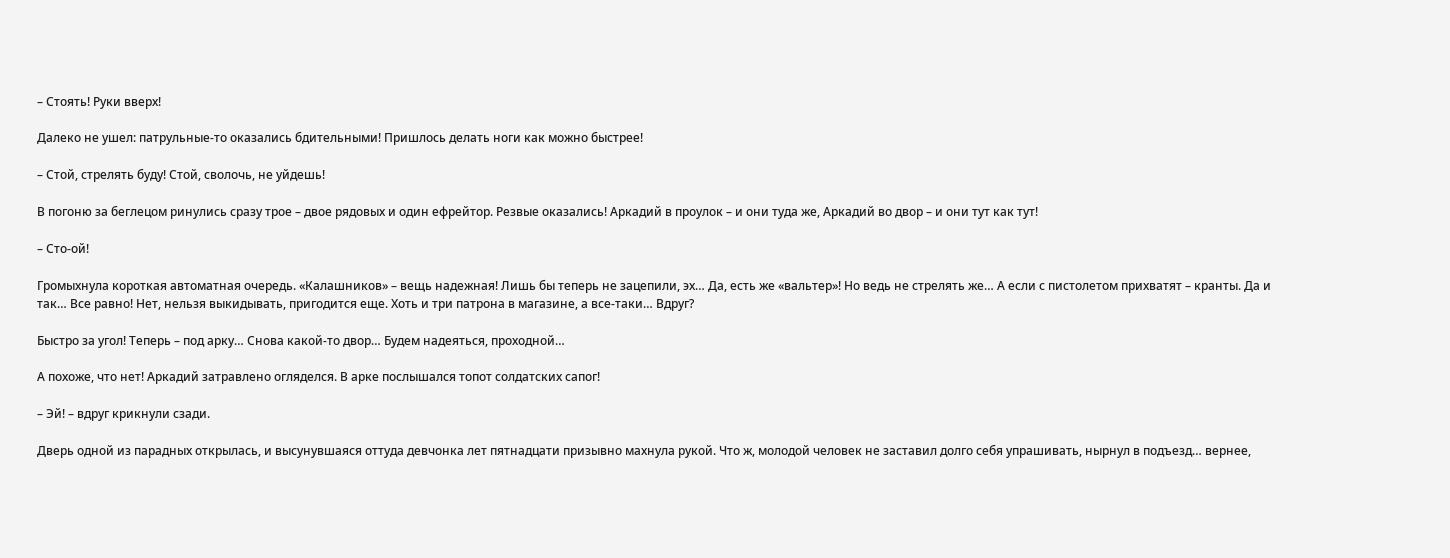– Стоять! Руки вверх!

Далеко не ушел: патрульные-то оказались бдительными! Пришлось делать ноги как можно быстрее!

– Стой, стрелять буду! Стой, сволочь, не уйдешь!

В погоню за беглецом ринулись сразу трое – двое рядовых и один ефрейтор. Резвые оказались! Аркадий в проулок – и они туда же, Аркадий во двор – и они тут как тут!

– Сто-ой!

Громыхнула короткая автоматная очередь. «Калашников» – вещь надежная! Лишь бы теперь не зацепили, эх… Да, есть же «вальтер»! Но ведь не стрелять же… А если с пистолетом прихватят – кранты. Да и так… Все равно! Нет, нельзя выкидывать, пригодится еще. Хоть и три патрона в магазине, а все-таки… Вдруг?

Быстро за угол! Теперь – под арку… Снова какой-то двор… Будем надеяться, проходной…

А похоже, что нет! Аркадий затравлено огляделся. В арке послышался топот солдатских сапог!

– Эй! – вдруг крикнули сзади.

Дверь одной из парадных открылась, и высунувшаяся оттуда девчонка лет пятнадцати призывно махнула рукой. Что ж, молодой человек не заставил долго себя упрашивать, нырнул в подъезд… вернее,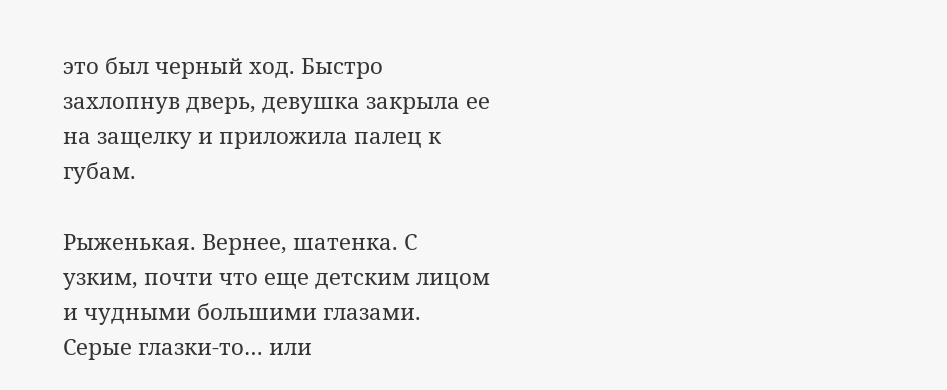это был черный ход. Быстро захлопнув дверь, девушка закрыла ее на защелку и приложила палец к губам.

Рыженькая. Вернее, шатенка. С узким, почти что еще детским лицом и чудными большими глазами. Серые глазки-то… или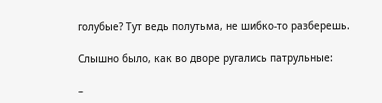голубые? Тут ведь полутьма, не шибко-то разберешь.

Слышно было, как во дворе ругались патрульные:

–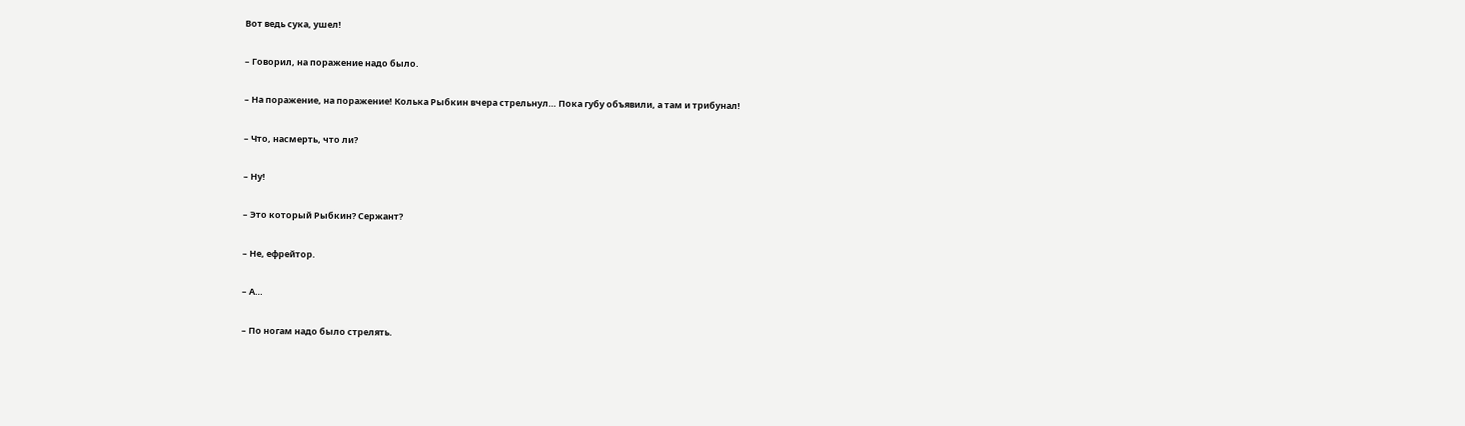Вот ведь сука, ушел!

– Говорил, на поражение надо было.

– На поражение, на поражение! Колька Рыбкин вчера стрельнул… Пока губу объявили, а там и трибунал!

– Что, насмерть, что ли?

– Ну!

– Это который Рыбкин? Сержант?

– Не, ефрейтор.

– А…

– По ногам надо было стрелять.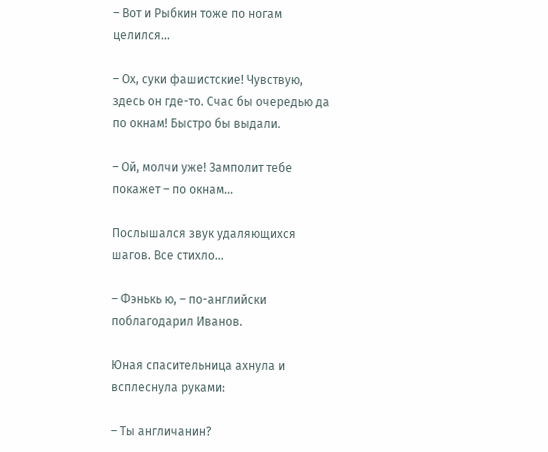– Вот и Рыбкин тоже по ногам целился…

– Ох, суки фашистские! Чувствую, здесь он где-то. Счас бы очередью да по окнам! Быстро бы выдали.

– Ой, молчи уже! Замполит тебе покажет – по окнам…

Послышался звук удаляющихся шагов. Все стихло…

– Фэнькь ю, – по-английски поблагодарил Иванов.

Юная спасительница ахнула и всплеснула руками:

– Ты англичанин?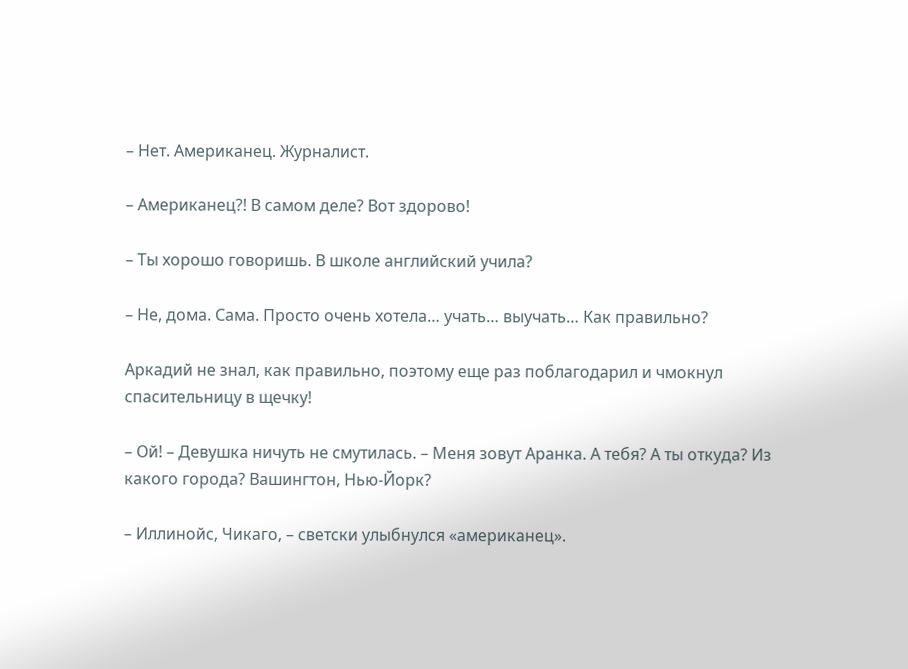– Нет. Американец. Журналист.

– Американец?! В самом деле? Вот здорово!

– Ты хорошо говоришь. В школе английский учила?

– Не, дома. Сама. Просто очень хотела… учать… выучать… Как правильно?

Аркадий не знал, как правильно, поэтому еще раз поблагодарил и чмокнул спасительницу в щечку!

– Ой! – Девушка ничуть не смутилась. – Меня зовут Аранка. А тебя? А ты откуда? Из какого города? Вашингтон, Нью-Йорк?

– Иллинойс, Чикаго, – светски улыбнулся «американец».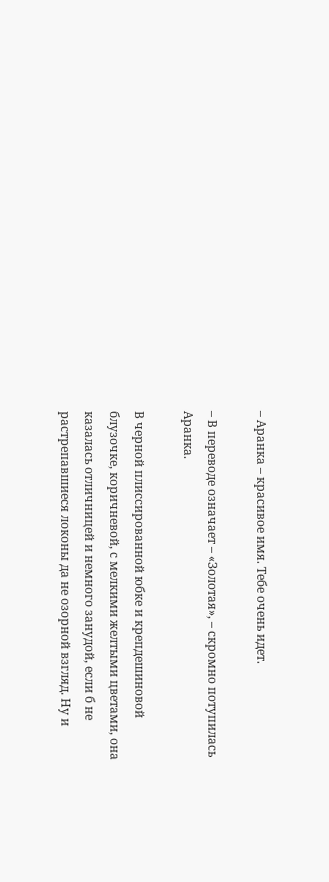– Аранка – красивое имя. Тебе очень идет.

– В переводе означает – «Золотая», – скромно потупилась Аранка.

В черной плиссированной юбке и крепдешиновой блузочке, коричневой, с мелкими желтыми цветами, она казалась отличницей и немного занудой, если б не растрепавшиеся локоны да не озорной взгляд. Ну и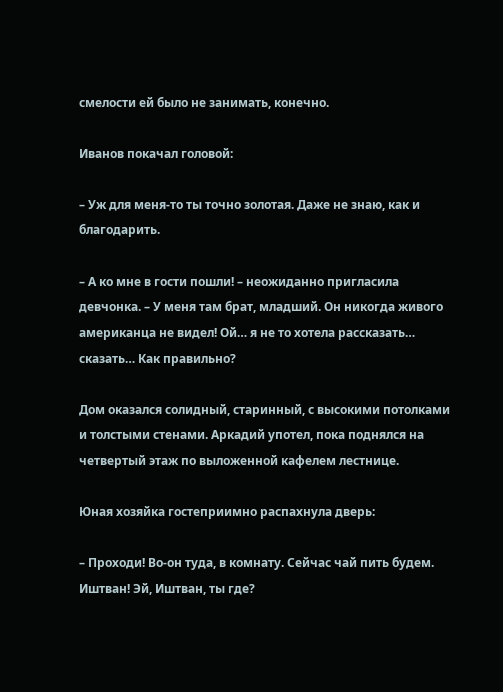смелости ей было не занимать, конечно.

Иванов покачал головой:

– Уж для меня-то ты точно золотая. Даже не знаю, как и благодарить.

– А ко мне в гости пошли! – неожиданно пригласила девчонка. – У меня там брат, младший. Он никогда живого американца не видел! Ой… я не то хотела рассказать… сказать… Как правильно?

Дом оказался солидный, старинный, с высокими потолками и толстыми стенами. Аркадий употел, пока поднялся на четвертый этаж по выложенной кафелем лестнице.

Юная хозяйка гостеприимно распахнула дверь:

– Проходи! Во-он туда, в комнату. Сейчас чай пить будем. Иштван! Эй, Иштван, ты где?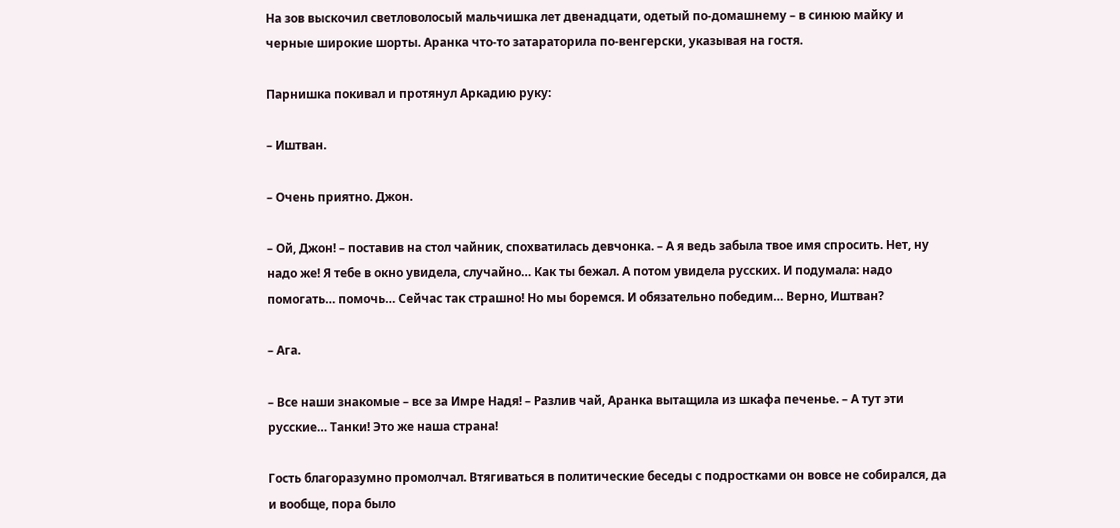На зов выскочил светловолосый мальчишка лет двенадцати, одетый по-домашнему – в синюю майку и черные широкие шорты. Аранка что-то затараторила по-венгерски, указывая на гостя.

Парнишка покивал и протянул Аркадию руку:

– Иштван.

– Очень приятно. Джон.

– Ой, Джон! – поставив на стол чайник, спохватилась девчонка. – А я ведь забыла твое имя спросить. Нет, ну надо же! Я тебе в окно увидела, случайно… Как ты бежал. А потом увидела русских. И подумала: надо помогать… помочь… Сейчас так страшно! Но мы боремся. И обязательно победим… Верно, Иштван?

– Ага.

– Все наши знакомые – все за Имре Надя! – Разлив чай, Аранка вытащила из шкафа печенье. – А тут эти русские… Танки! Это же наша страна!

Гость благоразумно промолчал. Втягиваться в политические беседы с подростками он вовсе не собирался, да и вообще, пора было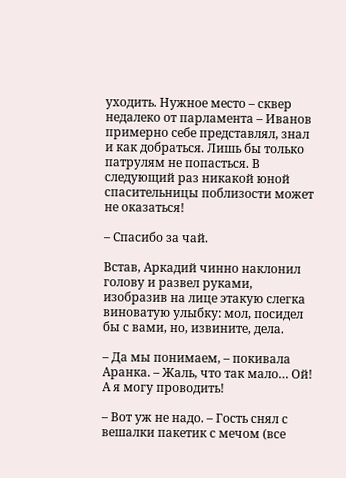уходить. Нужное место – сквер недалеко от парламента – Иванов примерно себе представлял, знал и как добраться. Лишь бы только патрулям не попасться. В следующий раз никакой юной спасительницы поблизости может не оказаться!

– Спасибо за чай.

Встав, Аркадий чинно наклонил голову и развел руками, изобразив на лице этакую слегка виноватую улыбку: мол, посидел бы с вами, но, извините, дела.

– Да мы понимаем, – покивала Аранка. – Жаль, что так мало… Ой! А я могу проводить!

– Вот уж не надо. – Гость снял с вешалки пакетик с мечом (все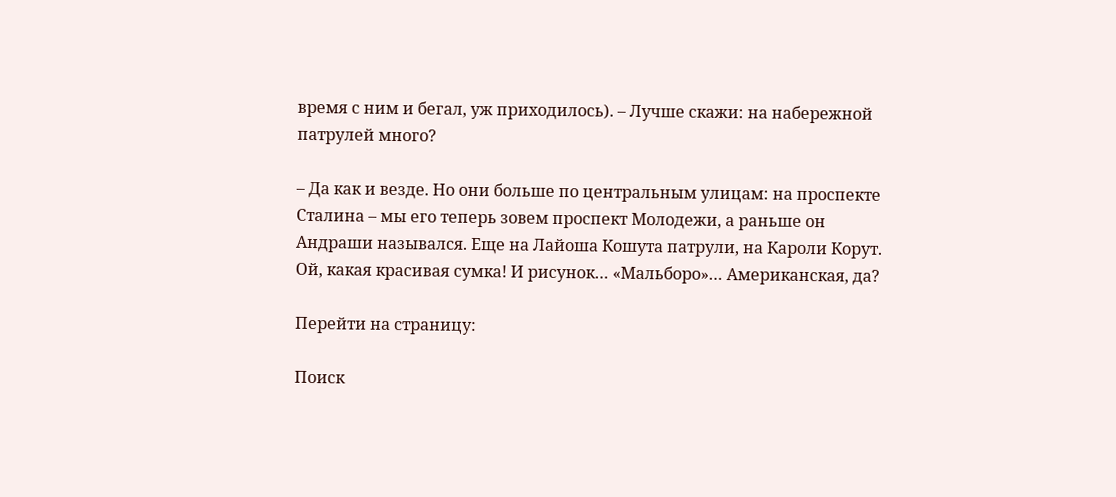время с ним и бегал, уж приходилось). – Лучше скажи: на набережной патрулей много?

– Да как и везде. Но они больше по центральным улицам: на проспекте Сталина – мы его теперь зовем проспект Молодежи, а раньше он Андраши назывался. Еще на Лайоша Кошута патрули, на Кароли Корут. Ой, какая красивая сумка! И рисунок… «Мальборо»… Американская, да?

Перейти на страницу:

Поиск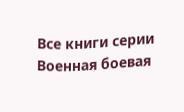Все книги серии Военная боевая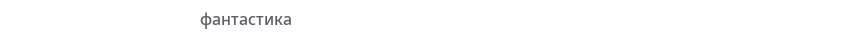фантастика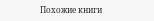Похожие книги